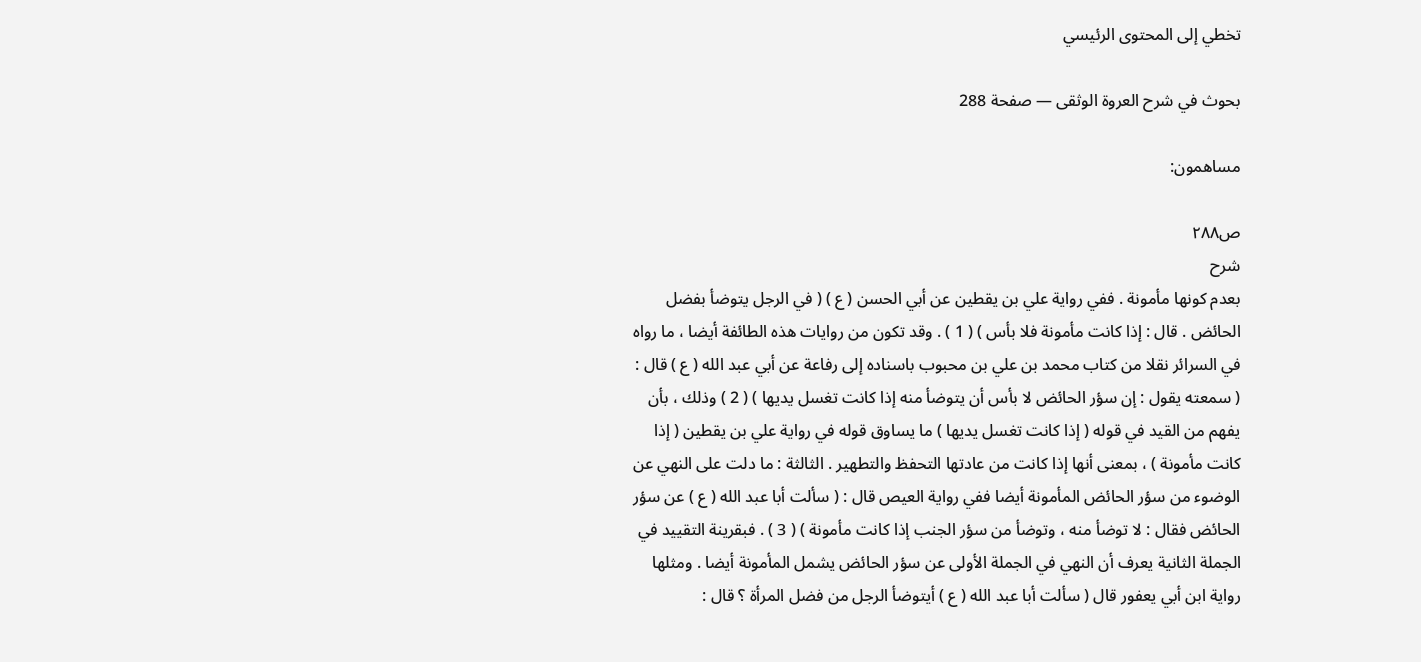تخطي إلى المحتوى الرئيسي

بحوث في شرح العروة الوثقى — صفحة 288

مساهمون:

ص٢٨٨
شرح
بعدم كونها مأمونة . ففي رواية علي بن يقطين عن أبي الحسن ( ع ) ( في الرجل يتوضأ بفضل الحائض . قال : إذا كانت مأمونة فلا بأس ) ( 1 ) . وقد تكون من روايات هذه الطائفة أيضا ، ما رواه في السرائر نقلا من كتاب محمد بن علي بن محبوب باسناده إلى رفاعة عن أبي عبد الله ( ع ) قال : ( سمعته يقول : إن سؤر الحائض لا بأس أن يتوضأ منه إذا كانت تغسل يديها ) ( 2 ) وذلك ، بأن يفهم من القيد في قوله ( إذا كانت تغسل يديها ) ما يساوق قوله في رواية علي بن يقطين ( إذا كانت مأمونة ) ، بمعنى أنها إذا كانت من عادتها التحفظ والتطهير . الثالثة : ما دلت على النهي عن الوضوء من سؤر الحائض المأمونة أيضا ففي رواية العيص قال : ( سألت أبا عبد الله ( ع ) عن سؤر الحائض فقال : لا توضأ منه ، وتوضأ من سؤر الجنب إذا كانت مأمونة ) ( 3 ) . فبقرينة التقييد في الجملة الثانية يعرف أن النهي في الجملة الأولى عن سؤر الحائض يشمل المأمونة أيضا . ومثلها رواية ابن أبي يعفور قال ( سألت أبا عبد الله ( ع ) أيتوضأ الرجل من فضل المرأة ؟ قال :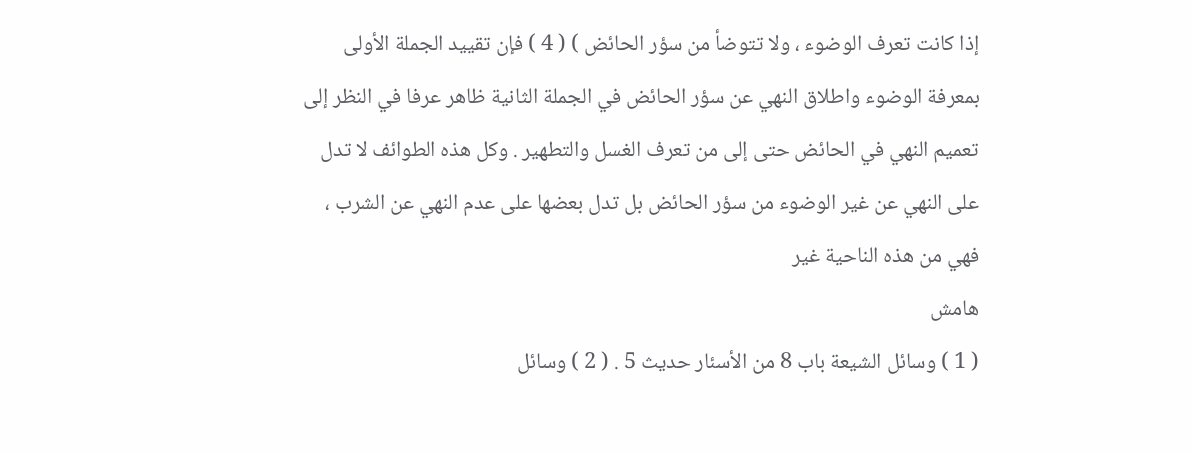إذا كانت تعرف الوضوء ، ولا تتوضأ من سؤر الحائض ) ( 4 ) فإن تقييد الجملة الأولى بمعرفة الوضوء واطلاق النهي عن سؤر الحائض في الجملة الثانية ظاهر عرفا في النظر إلى تعميم النهي في الحائض حتى إلى من تعرف الغسل والتطهير . وكل هذه الطوائف لا تدل على النهي عن غير الوضوء من سؤر الحائض بل تدل بعضها على عدم النهي عن الشرب ، فهي من هذه الناحية غير
هامش
( 1 ) وسائل الشيعة باب 8 من الأسئار حديث 5 . ( 2 ) وسائل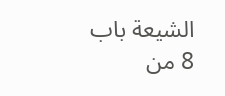الشيعة باب 8 من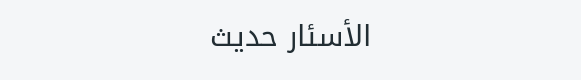الأسئار حديث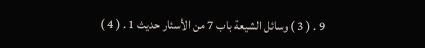9 . ( 3 ) وسائل الشيعة باب 7 من الأسئار حديث 1 . ( 4 )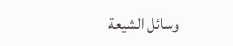وسائل الشيعة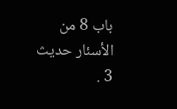باب 8 من الأسئار حديث 3 .